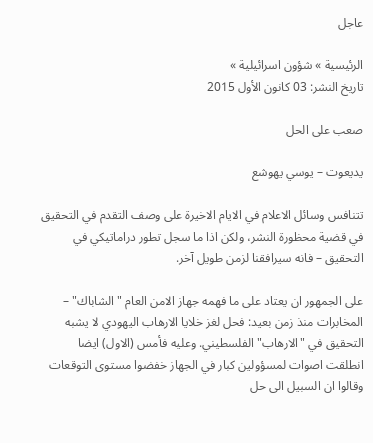عاجل

الرئيسية » شؤون اسرائيلية »
تاريخ النشر: 03 كانون الأول 2015

صعب على الحل

يديعوت – يوسي يهوشع

تتنافس وسائل الاعلام في الايام الاخيرة على وصف التقدم في التحقيق في قضية محظورة النشر، ولكن اذا ما سجل تطور دراماتيكي في التحقيق – فانه سيرافقنا لزمن طويل آخر.

على الجمهور ان يعتاد على ما فهمه جهاز الامن العام "الشاباك" – المخابرات منذ زمن بعيد: فحل لغز خلايا الارهاب اليهودي لا يشبه التحقيق في "الارهاب" الفلسطيني. وعليه فأمس (الاول) ايضا انطلقت اصوات لمسؤولين كبار في الجهاز خفضوا مستوى التوقعات وقالوا ان السبيل الى حل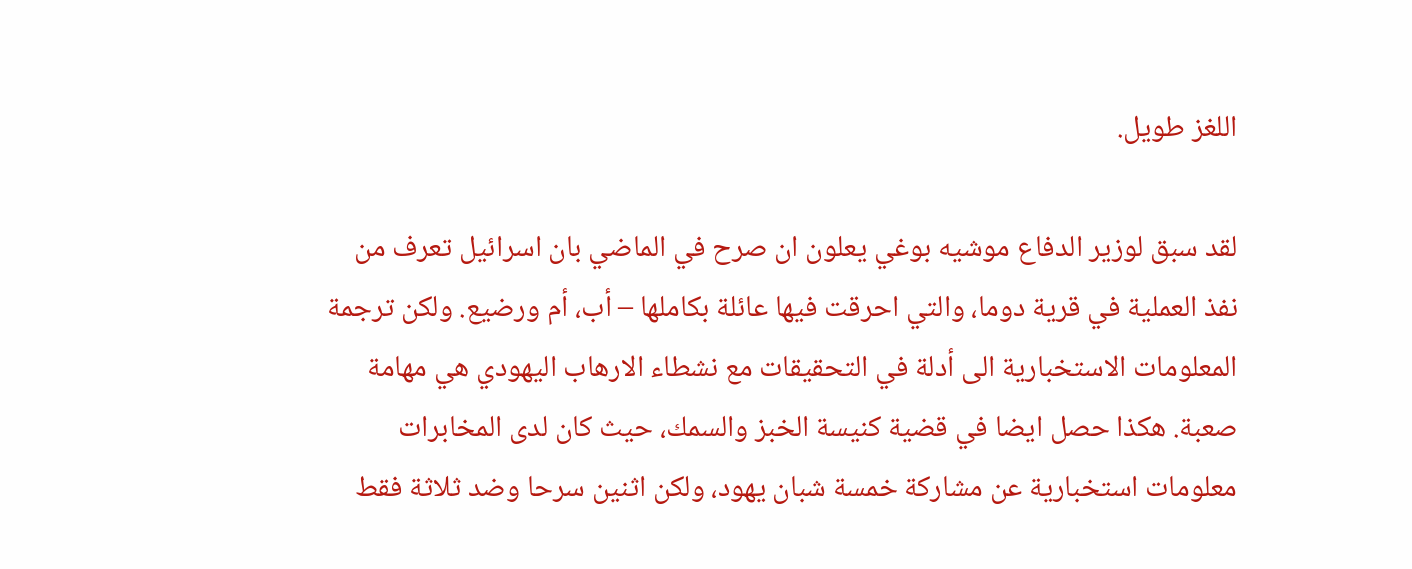اللغز طويل.

لقد سبق لوزير الدفاع موشيه بوغي يعلون ان صرح في الماضي بان اسرائيل تعرف من نفذ العملية في قرية دوما، والتي احرقت فيها عائلة بكاملها – أب، أم ورضيع. ولكن ترجمة المعلومات الاستخبارية الى أدلة في التحقيقات مع نشطاء الارهاب اليهودي هي مهامة صعبة. هكذا حصل ايضا في قضية كنيسة الخبز والسمك، حيث كان لدى المخابرات معلومات استخبارية عن مشاركة خمسة شبان يهود، ولكن اثنين سرحا وضد ثلاثة فقط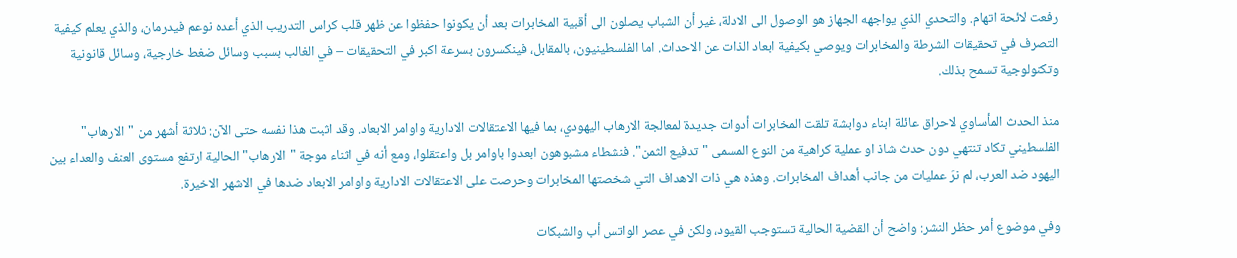رفعت لائحة اتهام. والتحدي الذي يواجهه الجهاز هو الوصول الى الادلة، غير أن الشباب يصلون الى أقبية المخابرات بعد أن يكونوا حفظوا عن ظهر قلب كراس التدريب الذي أعده نوعم فيدرمان، والذي يعلم كيفية التصرف في تحقيقات الشرطة والمخابرات ويوصي بكيفية ابعاد الذات عن الاحداث. اما الفلسطينيون، بالمقابل، فينكسرون بسرعة اكبر في التحقيقات – في الغالب بسبب وسائل ضغط خارجية، وسائل قانونية وتكنولوجية تسمح بذلك.

منذ الحدث المأساوي لاحراق عائلة ابناء دوابشة تلقت المخابرات أدوات جديدة لمعالجة الارهاب اليهودي، بما فيها الاعتقالات الادارية واوامر الابعاد. وقد اثبت هذا نفسه حتى الآن: ثلاثة أشهر من "الارهاب" الفلسطيني تكاد تنتهي دون حدث شاذ او عملية كراهية من النوع المسمى "تدفيع الثمن". فنشطاء مشبوهون ابعدوا باوامر بل واعتقلوا، ومع أنه في اثناء موجة "الارهاب" الحالية ارتفع مستوى العنف والعداء بين اليهود ضد العرب، لم نرَ عمليات من جانب أهداف المخابرات. وهذه هي ذات الاهداف التي شخصتها المخابرات وحرصت على الاعتقالات الادارية واوامر الابعاد ضدها في الاشهر الاخيرة.

وفي موضوع أمر حظر النشر: واضح أن القضية الحالية تستوجب القيود، ولكن في عصر الواتس أب والشبكات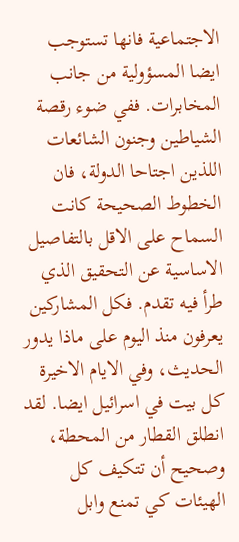الاجتماعية فانها تستوجب ايضا المسؤولية من جانب المخابرات. ففي ضوء رقصة الشياطين وجنون الشائعات اللذين اجتاحا الدولة، فان الخطوط الصحيحة كانت السماح على الاقل بالتفاصيل الاساسية عن التحقيق الذي طرأ فيه تقدم. فكل المشاركين يعرفون منذ اليوم على ماذا يدور الحديث، وفي الايام الاخيرة كل بيت في اسرائيل ايضا. لقد انطلق القطار من المحطة، وصحيح أن تتكيف كل الهيئات كي تمنع وابل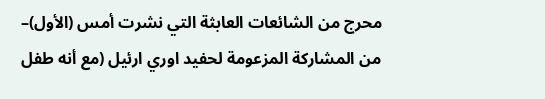محرج من الشائعات العابثة التي نشرت أمس (الأول)– من المشاركة المزعومة لحفيد اوري ارئيل (مع أنه طفل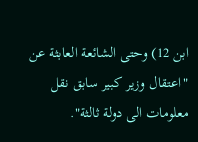ابن 12) وحتى الشائعة العابثة عن "اعتقال وزير كبير سابق نقل معلومات الى دولة ثالثة".